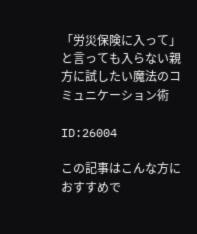「労災保険に入って」と言っても入らない親方に試したい魔法のコミュニケーション術

ID:26004

この記事はこんな方におすすめで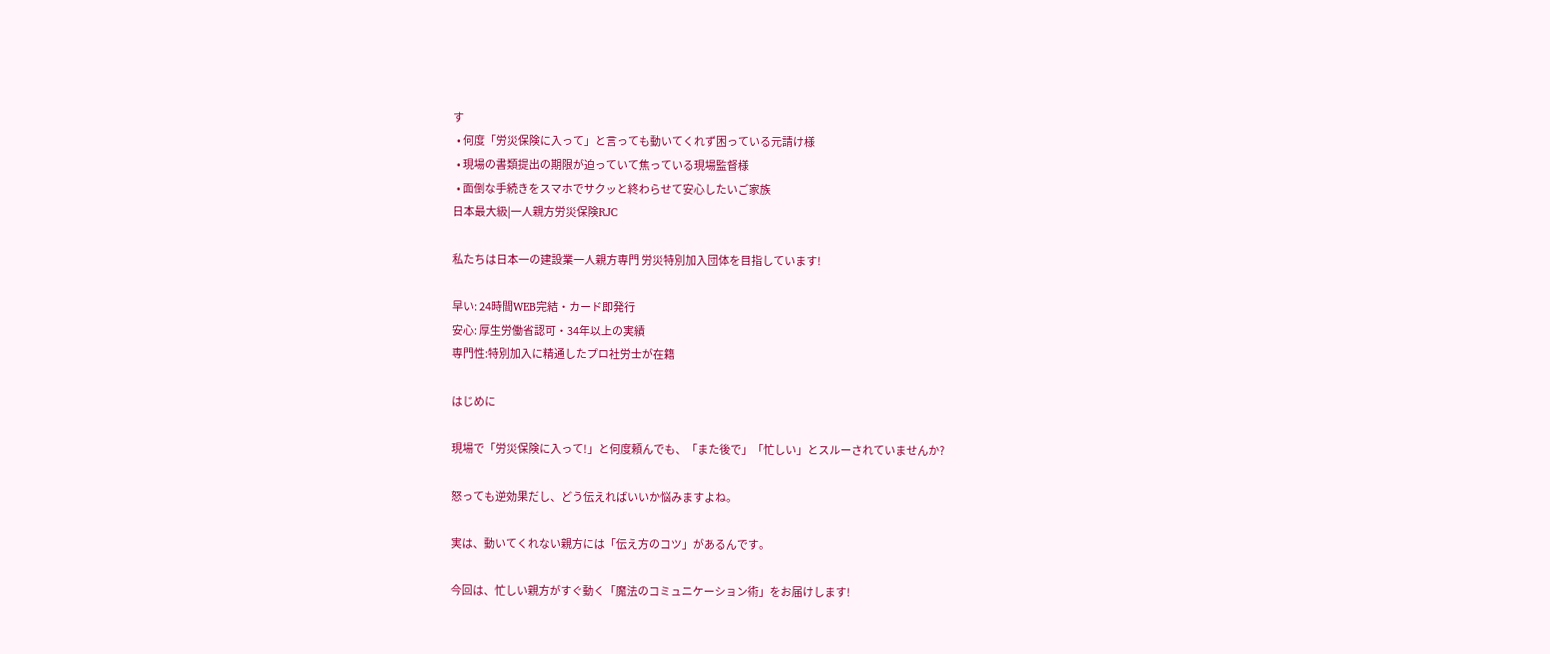す
  • 何度「労災保険に入って」と言っても動いてくれず困っている元請け様
  • 現場の書類提出の期限が迫っていて焦っている現場監督様
  • 面倒な手続きをスマホでサクッと終わらせて安心したいご家族
日本最大級|一人親方労災保険RJC

私たちは日本一の建設業一人親方専門 労災特別加入団体を目指しています!

早い: 24時間WEB完結・カード即発行
安心: 厚生労働省認可・34年以上の実績
専門性:特別加入に精通したプロ社労士が在籍

はじめに

現場で「労災保険に入って!」と何度頼んでも、「また後で」「忙しい」とスルーされていませんか?

怒っても逆効果だし、どう伝えればいいか悩みますよね。

実は、動いてくれない親方には「伝え方のコツ」があるんです。

今回は、忙しい親方がすぐ動く「魔法のコミュニケーション術」をお届けします!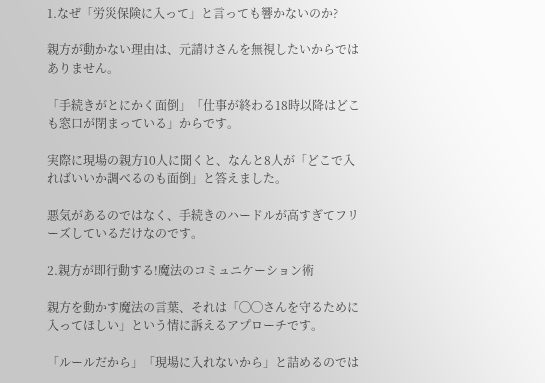1.なぜ「労災保険に入って」と言っても響かないのか?

親方が動かない理由は、元請けさんを無視したいからではありません。

「手続きがとにかく面倒」「仕事が終わる18時以降はどこも窓口が閉まっている」からです。

実際に現場の親方10人に聞くと、なんと8人が「どこで入ればいいか調べるのも面倒」と答えました。

悪気があるのではなく、手続きのハードルが高すぎてフリーズしているだけなのです。

2.親方が即行動する!魔法のコミュニケーション術

親方を動かす魔法の言葉、それは「◯◯さんを守るために入ってほしい」という情に訴えるアプローチです。

「ルールだから」「現場に入れないから」と詰めるのでは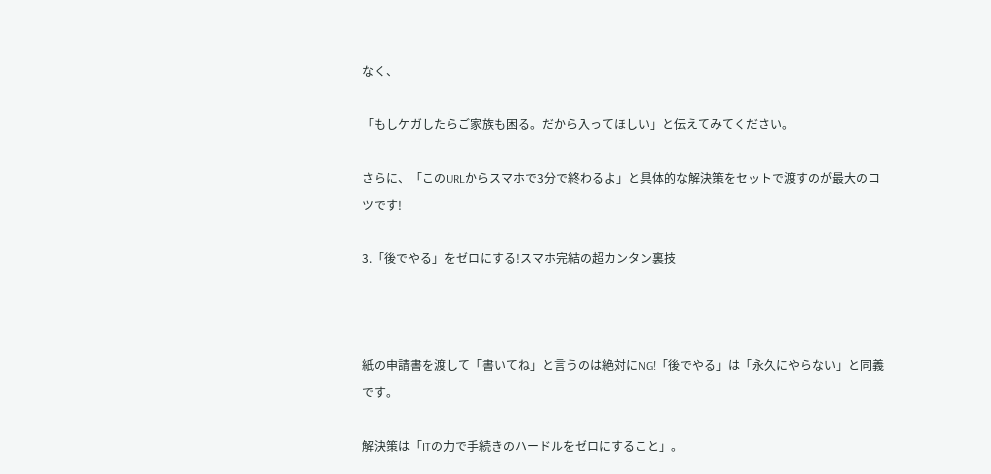なく、

「もしケガしたらご家族も困る。だから入ってほしい」と伝えてみてください。

さらに、「このURLからスマホで3分で終わるよ」と具体的な解決策をセットで渡すのが最大のコツです!

3.「後でやる」をゼロにする!スマホ完結の超カンタン裏技



紙の申請書を渡して「書いてね」と言うのは絶対にNG!「後でやる」は「永久にやらない」と同義です。

解決策は「ITの力で手続きのハードルをゼロにすること」。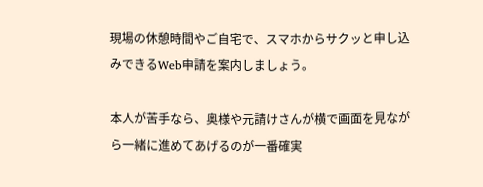現場の休憩時間やご自宅で、スマホからサクッと申し込みできるWeb申請を案内しましょう。

本人が苦手なら、奥様や元請けさんが横で画面を見ながら一緒に進めてあげるのが一番確実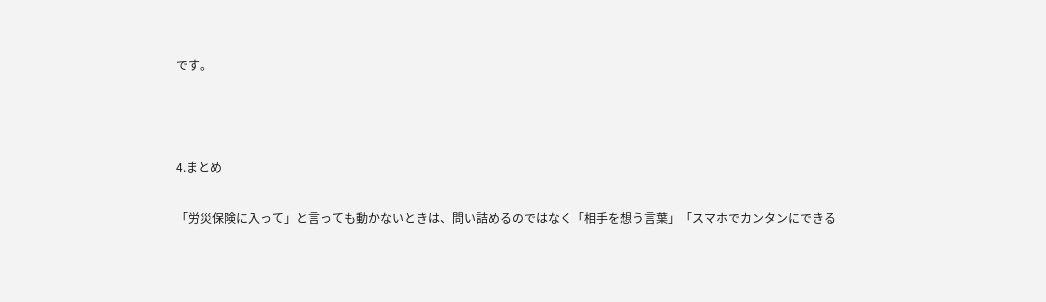です。



4.まとめ

「労災保険に入って」と言っても動かないときは、問い詰めるのではなく「相手を想う言葉」「スマホでカンタンにできる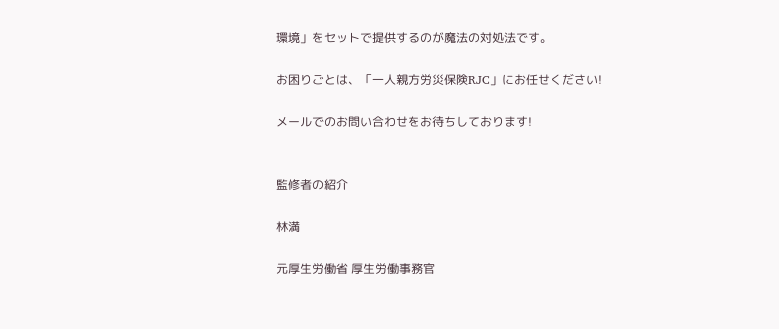環境」をセットで提供するのが魔法の対処法です。

お困りごとは、「一人親方労災保険RJC」にお任せください!

メールでのお問い合わせをお待ちしております!


監修者の紹介

林満

元厚生労働省 厚生労働事務官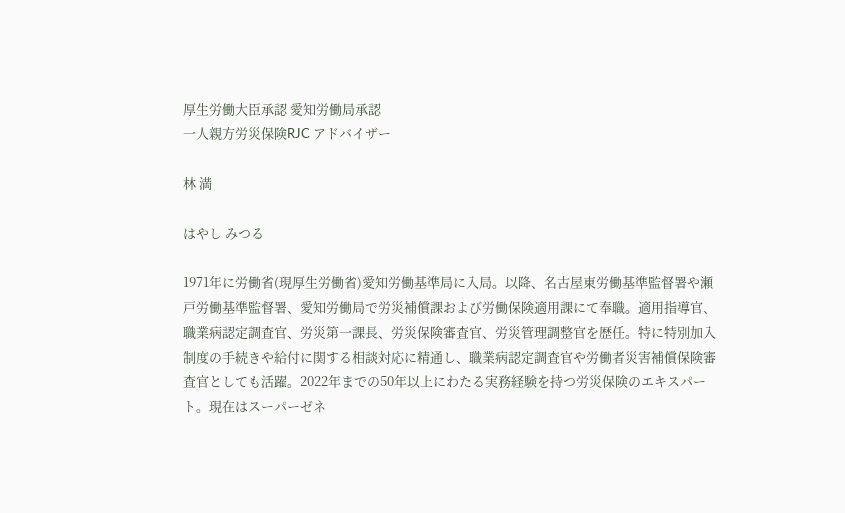厚生労働大臣承認 愛知労働局承認
一人親方労災保険RJC アドバイザー

林 満

はやし みつる

1971年に労働省(現厚生労働省)愛知労働基準局に入局。以降、名古屋東労働基準監督署や瀬戸労働基準監督署、愛知労働局で労災補償課および労働保険適用課にて奉職。適用指導官、職業病認定調査官、労災第一課長、労災保険審査官、労災管理調整官を歴任。特に特別加入制度の手続きや給付に関する相談対応に精通し、職業病認定調査官や労働者災害補償保険審査官としても活躍。2022年までの50年以上にわたる実務経験を持つ労災保険のエキスパート。現在はスーパーゼネ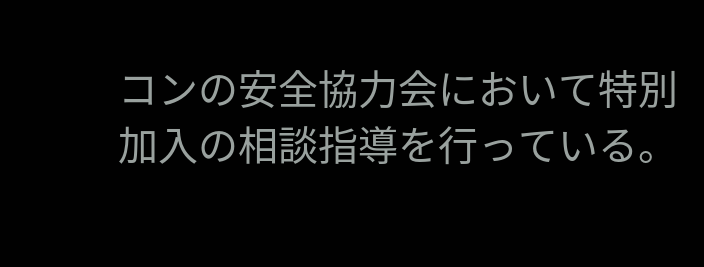コンの安全協力会において特別加入の相談指導を行っている。